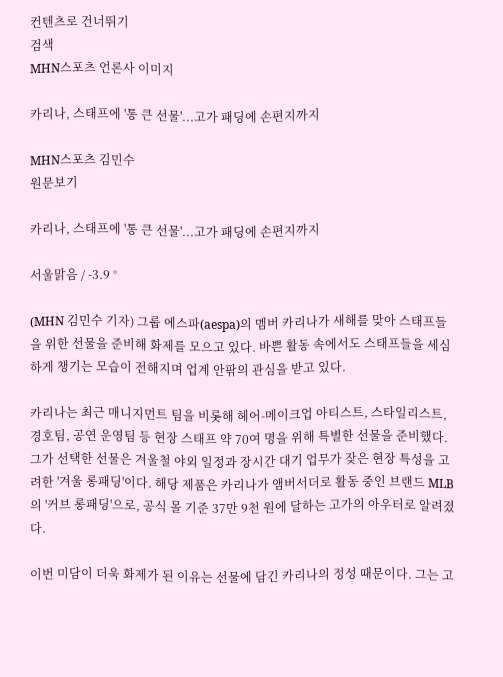컨텐츠로 건너뛰기
검색
MHN스포츠 언론사 이미지

카리나, 스태프에 '통 큰 선물'...고가 패딩에 손편지까지

MHN스포츠 김민수
원문보기

카리나, 스태프에 '통 큰 선물'...고가 패딩에 손편지까지

서울맑음 / -3.9 °

(MHN 김민수 기자) 그룹 에스파(aespa)의 멤버 카리나가 새해를 맞아 스태프들을 위한 선물을 준비해 화제를 모으고 있다. 바쁜 활동 속에서도 스태프들을 세심하게 챙기는 모습이 전해지며 업계 안팎의 관심을 받고 있다.

카리나는 최근 매니지먼트 팀을 비롯해 헤어-메이크업 아티스트, 스타일리스트, 경호팀, 공연 운영팀 등 현장 스태프 약 70여 명을 위해 특별한 선물을 준비했다. 그가 선택한 선물은 겨울철 야외 일정과 장시간 대기 업무가 잦은 현장 특성을 고려한 '겨울 롱패딩'이다. 해당 제품은 카리나가 앰버서더로 활동 중인 브랜드 MLB의 '커브 롱패딩'으로, 공식 몰 기준 37만 9천 원에 달하는 고가의 아우터로 알려졌다.

이번 미담이 더욱 화제가 된 이유는 선물에 담긴 카리나의 정성 때문이다. 그는 고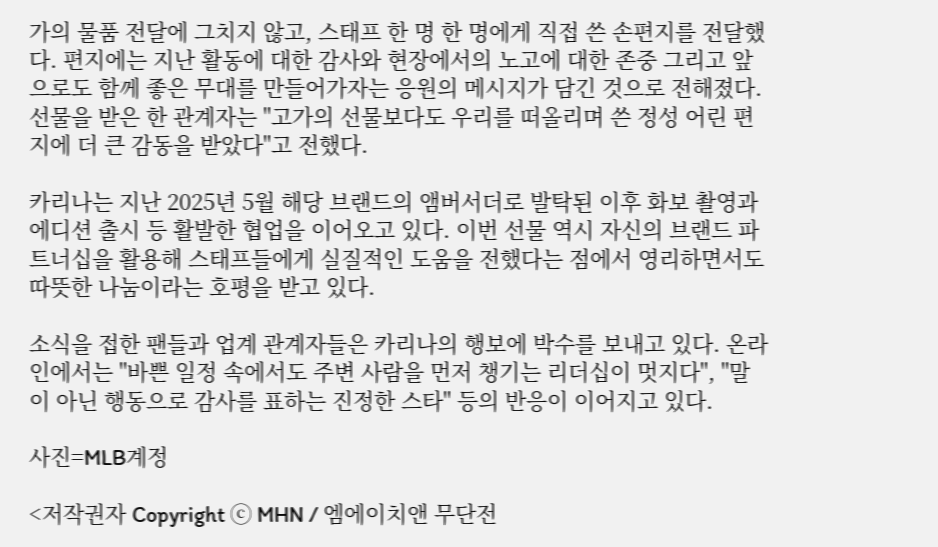가의 물품 전달에 그치지 않고, 스태프 한 명 한 명에게 직접 쓴 손편지를 전달했다. 편지에는 지난 활동에 대한 감사와 현장에서의 노고에 대한 존중 그리고 앞으로도 함께 좋은 무대를 만들어가자는 응원의 메시지가 담긴 것으로 전해졌다. 선물을 받은 한 관계자는 "고가의 선물보다도 우리를 떠올리며 쓴 정성 어린 편지에 더 큰 감동을 받았다"고 전했다.

카리나는 지난 2025년 5월 해당 브랜드의 앰버서더로 발탁된 이후 화보 촬영과 에디션 출시 등 활발한 협업을 이어오고 있다. 이번 선물 역시 자신의 브랜드 파트너십을 활용해 스태프들에게 실질적인 도움을 전했다는 점에서 영리하면서도 따뜻한 나눔이라는 호평을 받고 있다.

소식을 접한 팬들과 업계 관계자들은 카리나의 행보에 박수를 보내고 있다. 온라인에서는 "바쁜 일정 속에서도 주변 사람을 먼저 챙기는 리더십이 멋지다", "말이 아닌 행동으로 감사를 표하는 진정한 스타" 등의 반응이 이어지고 있다.

사진=MLB계정

<저작권자 Copyright ⓒ MHN / 엠에이치앤 무단전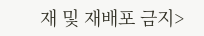재 및 재배포 금지>